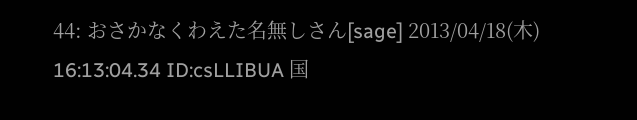44: おさかなくわえた名無しさん[sage] 2013/04/18(木) 16:13:04.34 ID:csLLIBUA 国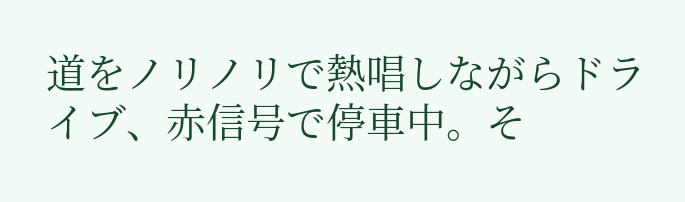道をノリノリで熱唱しながらドライブ、赤信号で停車中。そ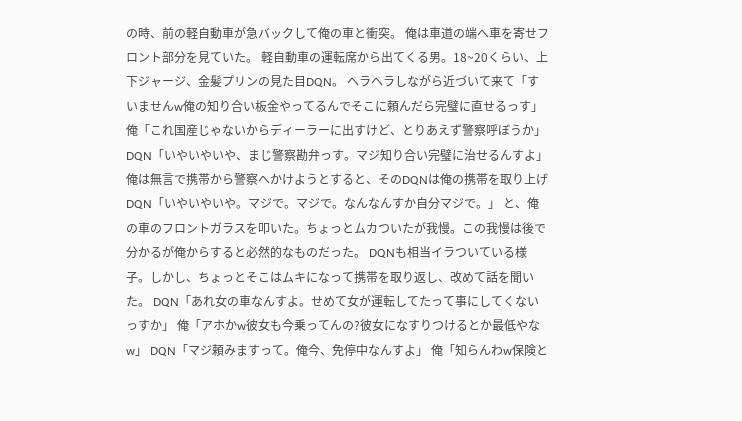の時、前の軽自動車が急バックして俺の車と衝突。 俺は車道の端へ車を寄せフロント部分を見ていた。 軽自動車の運転席から出てくる男。18~20くらい、上下ジャージ、金髪プリンの見た目DQN。 ヘラヘラしながら近づいて来て「すいませんw俺の知り合い板金やってるんでそこに頼んだら完璧に直せるっす」 俺「これ国産じゃないからディーラーに出すけど、とりあえず警察呼ぼうか」 DQN「いやいやいや、まじ警察勘弁っす。マジ知り合い完璧に治せるんすよ」 俺は無言で携帯から警察へかけようとすると、そのDQNは俺の携帯を取り上げ DQN「いやいやいや。マジで。マジで。なんなんすか自分マジで。」 と、俺の車のフロントガラスを叩いた。ちょっとムカついたが我慢。この我慢は後で分かるが俺からすると必然的なものだった。 DQNも相当イラついている様子。しかし、ちょっとそこはムキになって携帯を取り返し、改めて話を聞いた。 DQN「あれ女の車なんすよ。せめて女が運転してたって事にしてくないっすか」 俺「アホかw彼女も今乗ってんの?彼女になすりつけるとか最低やなw」 DQN「マジ頼みますって。俺今、免停中なんすよ」 俺「知らんわw保険と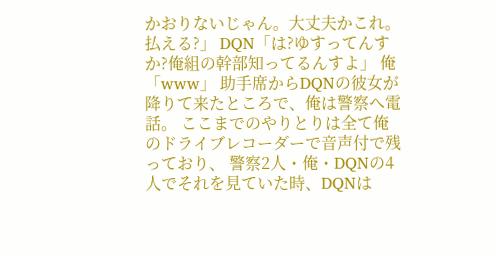かおりないじゃん。大丈夫かこれ。払える?」 DQN「は?ゆすってんすか?俺組の幹部知ってるんすよ」 俺「www」 助手席からDQNの彼女が降りて来たところで、俺は警察へ電話。 ここまでのやりとりは全て俺のドライブレコーダーで音声付で残っており、 警察2人・俺・DQNの4人でそれを見ていた時、DQNは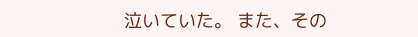泣いていた。 また、その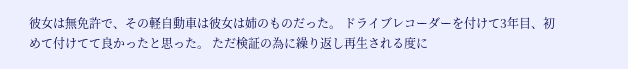彼女は無免許で、その軽自動車は彼女は姉のものだった。 ドライブレコーダーを付けて3年目、初めて付けてて良かったと思った。 ただ検証の為に繰り返し再生される度に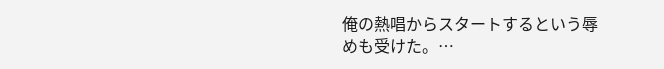俺の熱唱からスタートするという辱めも受けた。…